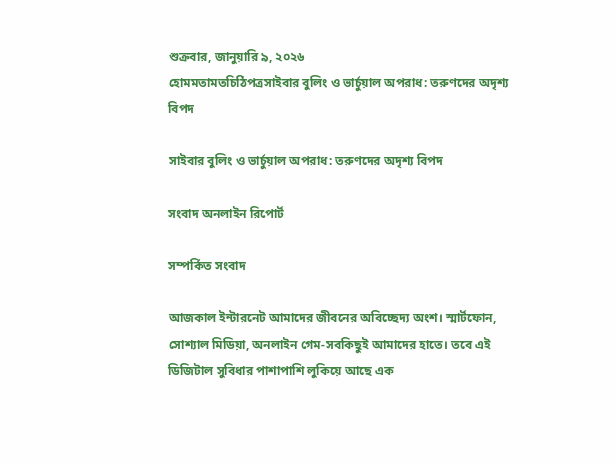শুক্রবার, জানুয়ারি ৯, ২০২৬
হোমমতামতচিঠিপত্রসাইবার বুলিং ও ভার্চুয়াল অপরাধ: তরুণদের অদৃশ্য বিপদ

সাইবার বুলিং ও ভার্চুয়াল অপরাধ: তরুণদের অদৃশ্য বিপদ

সংবাদ অনলাইন রিপোর্ট

সম্পর্কিত সংবাদ

আজকাল ইন্টারনেট আমাদের জীবনের অবিচ্ছেদ্য অংশ। স্মার্টফোন, সোশ্যাল মিডিয়া, অনলাইন গেম-সবকিছুই আমাদের হাতে। তবে এই ডিজিটাল সুবিধার পাশাপাশি লুকিয়ে আছে এক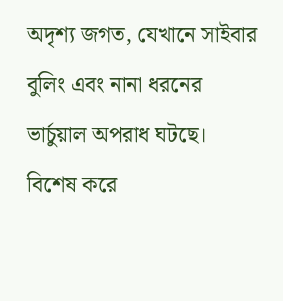অদৃশ্য জগত, যেখানে সাইবার বুলিং এবং নানা ধরনের ভার্চুয়াল অপরাধ ঘটছে। বিশেষ করে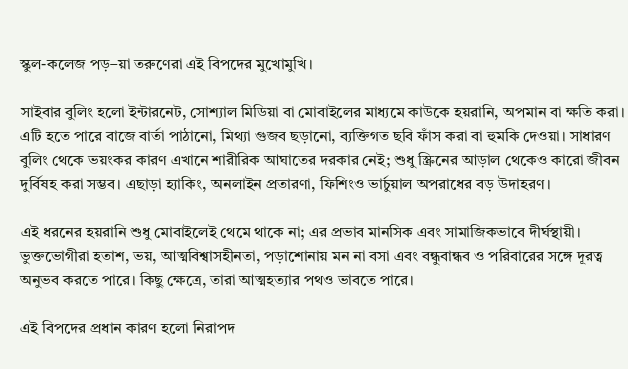স্কুল-কলেজ পড়–য়া তরুণেরা এই বিপদের মুখোমুখি।

সাইবার বুলিং হলো ইন্টারনেট, সোশ্যাল মিডিয়া বা মোবাইলের মাধ্যমে কাউকে হয়রানি, অপমান বা ক্ষতি করা। এটি হতে পারে বাজে বার্তা পাঠানো, মিথ্যা গুজব ছড়ানো, ব্যক্তিগত ছবি ফাঁস করা বা হুমকি দেওয়া। সাধারণ বুলিং থেকে ভয়ংকর কারণ এখানে শারীরিক আঘাতের দরকার নেই; শুধু স্ক্রিনের আড়াল থেকেও কারো জীবন দুর্বিষহ করা সম্ভব। এছাড়া হ্যাকিং, অনলাইন প্রতারণা, ফিশিংও ভার্চুয়াল অপরাধের বড় উদাহরণ।

এই ধরনের হয়রানি শুধু মোবাইলেই থেমে থাকে না; এর প্রভাব মানসিক এবং সামাজিকভাবে দীর্ঘস্থায়ী। ভুক্তভোগীরা হতাশ, ভয়, আত্মবিশ্বাসহীনতা, পড়াশোনায় মন না বসা এবং বন্ধুবান্ধব ও পরিবারের সঙ্গে দূরত্ব অনুভব করতে পারে। কিছু ক্ষেত্রে, তারা আত্মহত্যার পথও ভাবতে পারে।

এই বিপদের প্রধান কারণ হলো নিরাপদ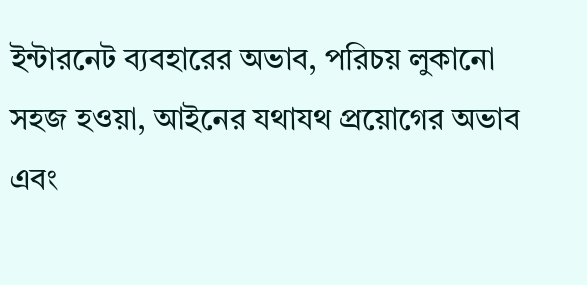ইন্টারনেট ব্যবহারের অভাব, পরিচয় লুকানো সহজ হওয়া, আইনের যথাযথ প্রয়োগের অভাব এবং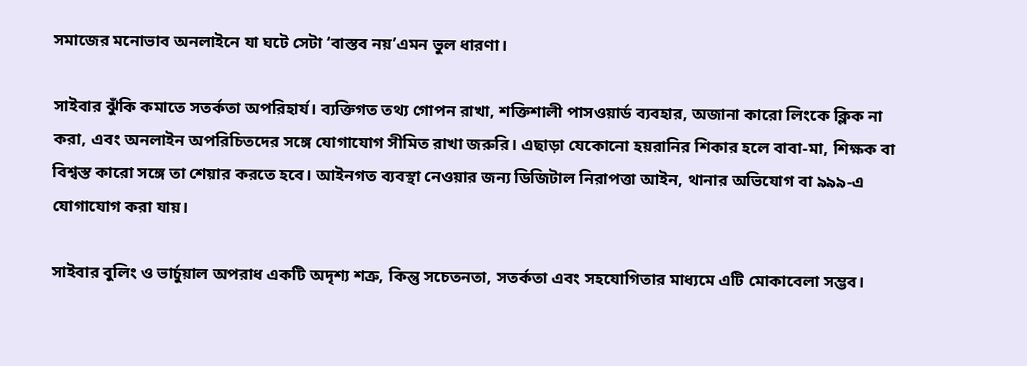সমাজের মনোভাব অনলাইনে যা ঘটে সেটা ‘বাস্তব নয়’এমন ভুল ধারণা।

সাইবার ঝুঁকি কমাতে সতর্কতা অপরিহার্য। ব্যক্তিগত তথ্য গোপন রাখা, শক্তিশালী পাসওয়ার্ড ব্যবহার, অজানা কারো লিংকে ক্লিক না করা, এবং অনলাইন অপরিচিতদের সঙ্গে যোগাযোগ সীমিত রাখা জরুরি। এছাড়া যেকোনো হয়রানির শিকার হলে বাবা-মা, শিক্ষক বা বিশ্বস্ত কারো সঙ্গে তা শেয়ার করতে হবে। আইনগত ব্যবস্থা নেওয়ার জন্য ডিজিটাল নিরাপত্তা আইন, থানার অভিযোগ বা ৯৯৯-এ যোগাযোগ করা যায়।

সাইবার বুলিং ও ভার্চুয়াল অপরাধ একটি অদৃশ্য শত্রু, কিন্তু সচেতনতা, সতর্কতা এবং সহযোগিতার মাধ্যমে এটি মোকাবেলা সম্ভব।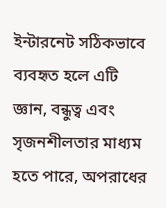ইন্টারনেট সঠিকভাবে ব্যবহৃত হলে এটি জ্ঞান, বন্ধুত্ব এবং সৃজনশীলতার মাধ্যম হতে পারে, অপরাধের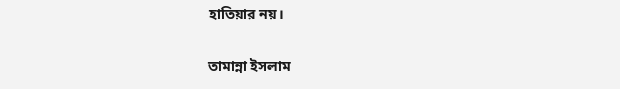হাতিয়ার নয়।

তামান্না ইসলাম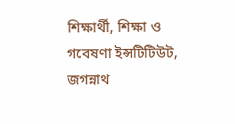শিক্ষার্থী, শিক্ষা ও গবেষণা ইন্সটিটিউট, জগন্নাথ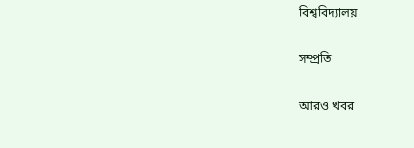বিশ্ববিদ্যালয়

সম্প্রতি

আরও খবর